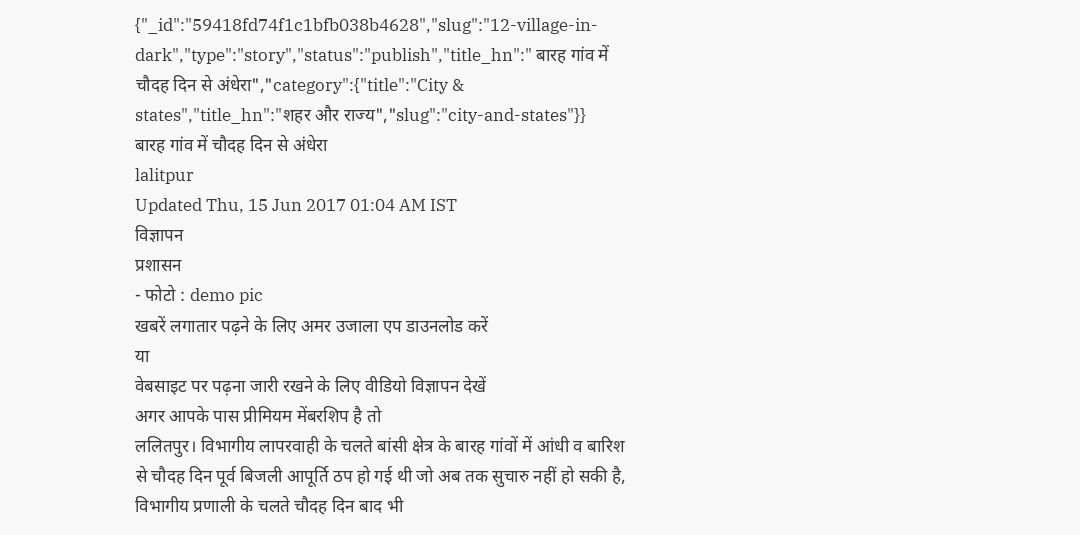{"_id":"59418fd74f1c1bfb038b4628","slug":"12-village-in-dark","type":"story","status":"publish","title_hn":" बारह गांव में चौदह दिन से अंधेरा","category":{"title":"City & states","title_hn":"शहर और राज्य","slug":"city-and-states"}}
बारह गांव में चौदह दिन से अंधेरा
lalitpur
Updated Thu, 15 Jun 2017 01:04 AM IST
विज्ञापन
प्रशासन
- फोटो : demo pic
खबरें लगातार पढ़ने के लिए अमर उजाला एप डाउनलोड करें
या
वेबसाइट पर पढ़ना जारी रखने के लिए वीडियो विज्ञापन देखें
अगर आपके पास प्रीमियम मेंबरशिप है तो
ललितपुर। विभागीय लापरवाही के चलते बांसी क्षेत्र के बारह गांवों में आंधी व बारिश से चौदह दिन पूर्व बिजली आपूर्ति ठप हो गई थी जो अब तक सुचारु नहीं हो सकी है, विभागीय प्रणाली के चलते चौदह दिन बाद भी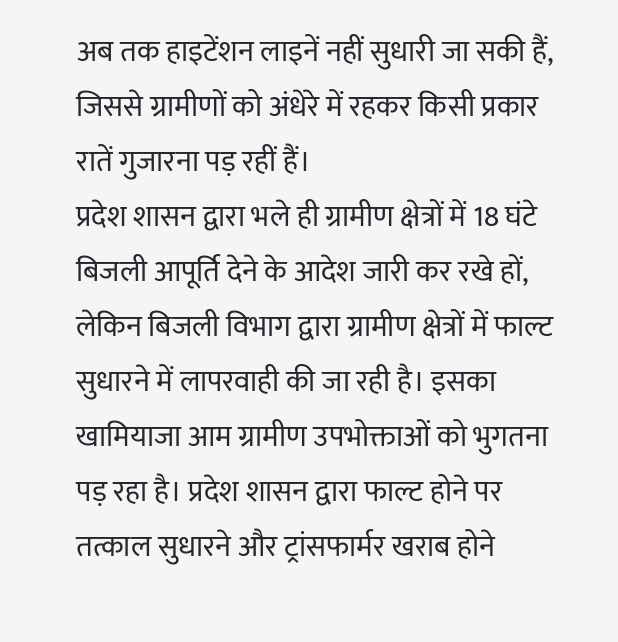अब तक हाइटेंशन लाइनें नहीं सुधारी जा सकी हैं, जिससे ग्रामीणों को अंधेरे में रहकर किसी प्रकार रातें गुजारना पड़ रहीं हैं।
प्रदेश शासन द्वारा भले ही ग्रामीण क्षेत्रों में 18 घंटे बिजली आपूर्ति देने के आदेश जारी कर रखे हों, लेकिन बिजली विभाग द्वारा ग्रामीण क्षेत्रों में फाल्ट सुधारने में लापरवाही की जा रही है। इसका खामियाजा आम ग्रामीण उपभोक्ताओं को भुगतना पड़ रहा है। प्रदेश शासन द्वारा फाल्ट होने पर तत्काल सुधारने और ट्रांसफार्मर खराब होने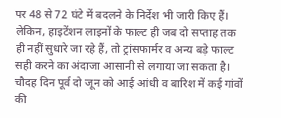पर 48 से 72 घंटे में बदलने के निर्देश भी जारी किए हैं। लेकिन, हाइटेंशन लाइनों के फाल्ट ही जब दो सप्ताह तक ही नहीं सुधारे जा रहे हैं, तो ट्रांसफार्मर व अन्य बड़े फाल्ट सही करने का अंदाजा आसानी से लगाया जा सकता है। चौदह दिन पूर्व दो जून को आई आंधी व बारिश में कई गांवों की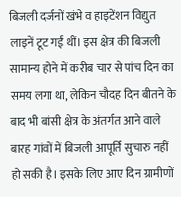बिजली दर्जनों खंभे व हाइटेंशन विद्युत लाइनें टूट गईं थीं। इस क्षेत्र की बिजली सामान्य होने में करीब चार से पांच दिन का समय लगा था, लेकिन चौदह दिन बीतने के बाद भी बांसी क्षेत्र के अंतर्गत आने वाले बारह गांवों में बिजली आपूर्ति सुचारु नहीं हो सकी है। इसके लिए आए दिन ग्रामीणों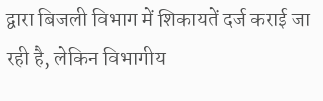द्वारा बिजली विभाग में शिकायतें दर्ज कराई जा रही है, लेकिन विभागीय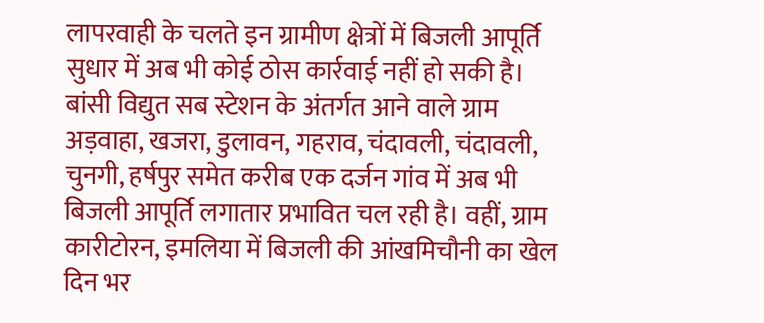लापरवाही के चलते इन ग्रामीण क्षेत्रों में बिजली आपूर्ति सुधार में अब भी कोई ठोस कार्रवाई नहीं हो सकी है। बांसी विद्युत सब स्टेशन के अंतर्गत आने वाले ग्राम अड़वाहा, खजरा, डुलावन, गहराव, चंदावली, चंदावली, चुनगी, हर्षपुर समेत करीब एक दर्जन गांव में अब भी बिजली आपूर्ति लगातार प्रभावित चल रही है। वहीं, ग्राम कारीटोरन, इमलिया में बिजली की आंखमिचौनी का खेल दिन भर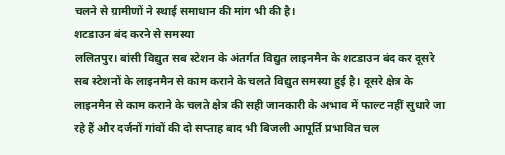चलने से ग्रामीणों ने स्थाई समाधान की मांग भी की है।
शटडाउन बंद करने से समस्या
ललितपुर। बांसी विद्युत सब स्टेशन के अंतर्गत विद्युत लाइनमैन के शटडाउन बंद कर दूसरे सब स्टेशनों के लाइनमैन से काम कराने के चलते विद्युत समस्या हुई है। दूसरे क्षेत्र के लाइनमैन से काम कराने के चलते क्षेत्र की सही जानकारी के अभाव में फाल्ट नहीं सुधारे जा रहे हैं और दर्जनों गांवों की दो सप्ताह बाद भी बिजली आपूर्ति प्रभावित चल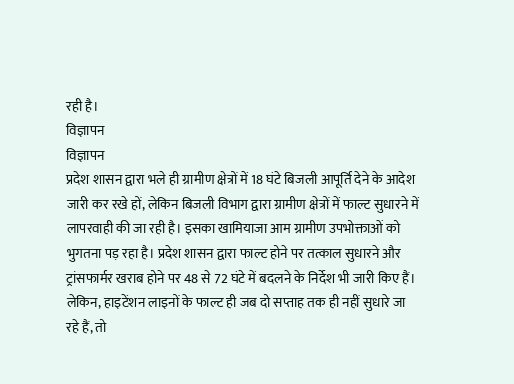रही है।
विज्ञापन
विज्ञापन
प्रदेश शासन द्वारा भले ही ग्रामीण क्षेत्रों में 18 घंटे बिजली आपूर्ति देने के आदेश जारी कर रखे हों, लेकिन बिजली विभाग द्वारा ग्रामीण क्षेत्रों में फाल्ट सुधारने में लापरवाही की जा रही है। इसका खामियाजा आम ग्रामीण उपभोक्ताओं को भुगतना पड़ रहा है। प्रदेश शासन द्वारा फाल्ट होने पर तत्काल सुधारने और ट्रांसफार्मर खराब होने पर 48 से 72 घंटे में बदलने के निर्देश भी जारी किए हैं। लेकिन, हाइटेंशन लाइनों के फाल्ट ही जब दो सप्ताह तक ही नहीं सुधारे जा रहे हैं, तो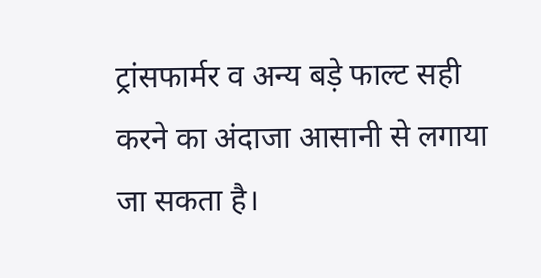ट्रांसफार्मर व अन्य बड़े फाल्ट सही करने का अंदाजा आसानी से लगाया जा सकता है।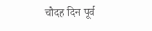चौदह दिन पूर्व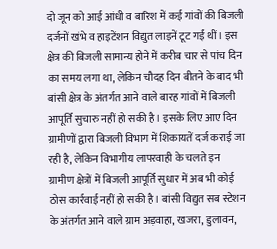दो जून को आई आंधी व बारिश में कई गांवों की बिजली दर्जनों खंभे व हाइटेंशन विद्युत लाइनें टूट गईं थीं। इस क्षेत्र की बिजली सामान्य होने में करीब चार से पांच दिन का समय लगा था, लेकिन चौदह दिन बीतने के बाद भी बांसी क्षेत्र के अंतर्गत आने वाले बारह गांवों में बिजली आपूर्ति सुचारु नहीं हो सकी है। इसके लिए आए दिन ग्रामीणों द्वारा बिजली विभाग में शिकायतें दर्ज कराई जा रही है, लेकिन विभागीय लापरवाही के चलते इन ग्रामीण क्षेत्रों में बिजली आपूर्ति सुधार में अब भी कोई ठोस कार्रवाई नहीं हो सकी है। बांसी विद्युत सब स्टेशन के अंतर्गत आने वाले ग्राम अड़वाहा, खजरा, डुलावन,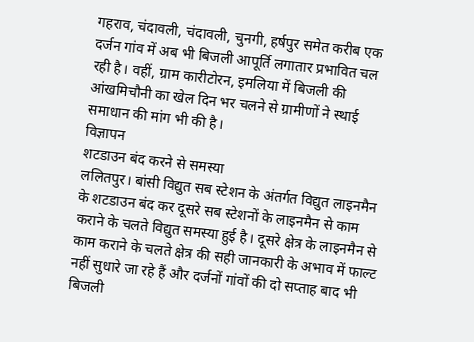गहराव, चंदावली, चंदावली, चुनगी, हर्षपुर समेत करीब एक दर्जन गांव में अब भी बिजली आपूर्ति लगातार प्रभावित चल रही है। वहीं, ग्राम कारीटोरन, इमलिया में बिजली की आंखमिचौनी का खेल दिन भर चलने से ग्रामीणों ने स्थाई समाधान की मांग भी की है।
विज्ञापन
शटडाउन बंद करने से समस्या
ललितपुर। बांसी विद्युत सब स्टेशन के अंतर्गत विद्युत लाइनमैन के शटडाउन बंद कर दूसरे सब स्टेशनों के लाइनमैन से काम कराने के चलते विद्युत समस्या हुई है। दूसरे क्षेत्र के लाइनमैन से काम कराने के चलते क्षेत्र की सही जानकारी के अभाव में फाल्ट नहीं सुधारे जा रहे हैं और दर्जनों गांवों की दो सप्ताह बाद भी बिजली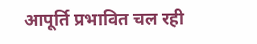आपूर्ति प्रभावित चल रही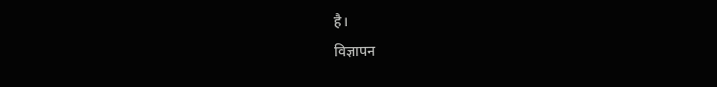है।
विज्ञापन